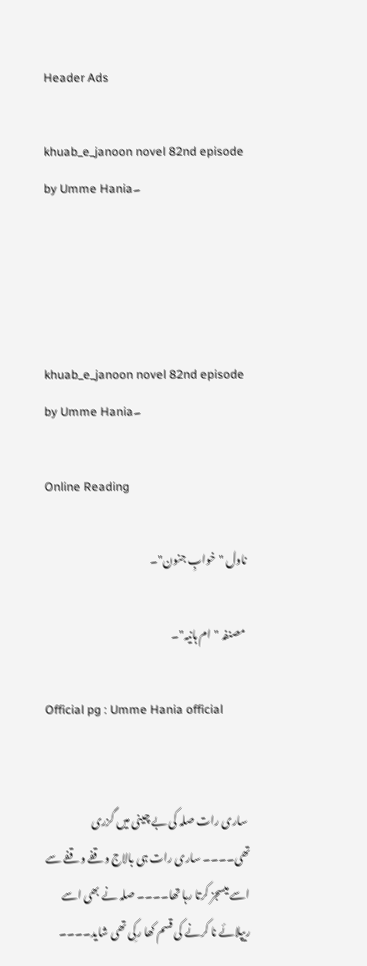Header Ads

khuab_e_janoon novel 82nd episode by Umme Hania۔




khuab_e_janoon novel 82nd episode  by Umme Hania۔

Online Reading

 ناول "خوابِ جنون"۔

  مصنفہ "ام ہانیہ"۔

Official pg : Umme Hania official


 ساری رات صلہ کی بے چینی میں گزری تھی۔۔۔۔ ساری رات ہی بالاج وقفے وقفے سے اسے میسجز کرتا رہا تھا۔۔۔۔ صلہ نے بھی اسے ریپلائے نا کرنے کی قسم کھا رکِی تھی شاید۔۔۔۔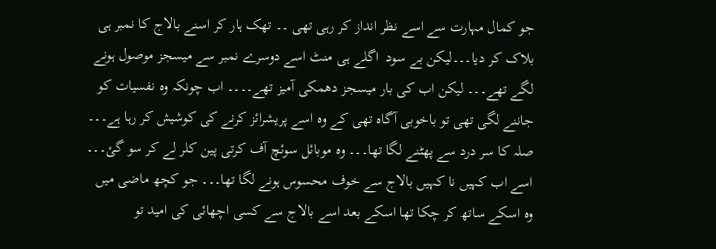جو کمال مہارت سے اسے نظر انداز کر رہی تھی ۔۔ تھک ہار کر اسنے بالاج کا نمبر ہی بلاک کر دیا۔۔۔لیکن بے سود  اگلے ہی منٹ اسے دوسرے نمبر سے میسجز موصول ہونے لگے تھے۔۔۔ لیکن اب کی بار میسجز دھمکی آمیز تھے۔۔۔۔ اب چونکہ وہ نفسیات کو جاننے لگی تھی تو باخوبی آگاہ تھی کے وہ اسے پریشرائز کرنے کی کوشیش کر رہا ہے۔۔۔
صلہ کا سر درد سے پھٹنے لگا تھا۔۔۔ وہ موبائل سوئچ آف کرتی پین کلر لے کر سو گئ۔۔۔
اسے اب کہیں نا کہیں بالاج سے خوف محسوس ہونے لگا تھا۔۔۔ جو کچھ ماضی میں وہ اسکے ساتھ کر چکا تھا اسکے بعد اسے بالاج سے کسی اچھائی کی امید تو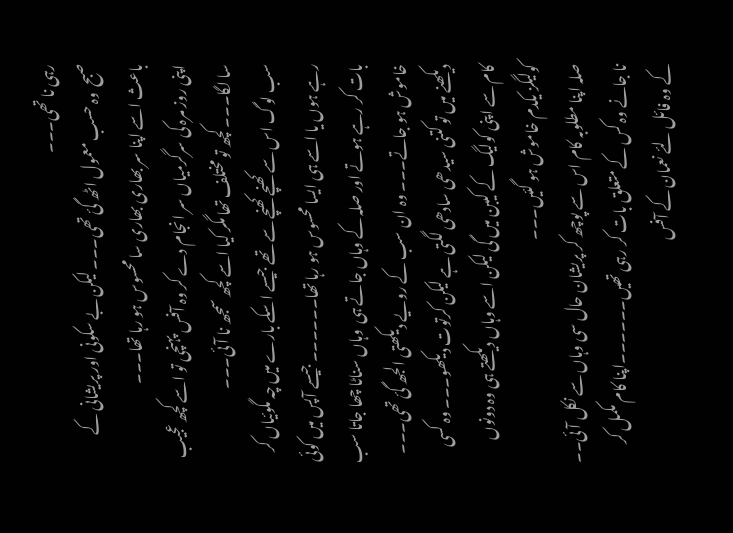رہی نا تھی۔۔۔
صبح  وہ حسب معمول اٹھ گئ تھی۔۔۔ لیکن بے سکونی اور پریشانی کے باعث اسے اپنا سر بھاری بھاری سا محسوس ہو رہا تھا۔۔۔
اپنی روز مرہ کی سرگرمیاں سر انجام دے کر وہ آفس پہنچی تو اسے کچھ عجیب سا لگا۔۔۔ کچھ تو مختلف تھا مگر کیا اسے کچھ سمجھ نا آئی۔۔۔
سب لوگ اس سے کھنچے کھنچے سے تھے جیسے اسکے بارے میں چہ مگوئیاں کر رہے ہوں یا اسے ہی ایسا محسوس ہو رہا تھا۔۔۔۔۔۔ جیسے آپس میں کوئی بات کر رہے ہوتے اور صلہ کے وہاں جاتے ہی  وہاں سناٹا چھا جاتا سب خاموش ہو جاتے۔۔۔ وہ ان سب کے رویے دیکھتی الجھ گئ تھی۔۔۔
دیکھنے میں تو کتنی سیدھی سادھی لگتی ہے لیکن کرتوت دیکھو۔۔۔ وہ کسی کام سے اپنی کولیگ کے کیبن میں گی لیکن اسے وہاں دیکھتے ہی وہ دونوں کولیگز یکدم خاموش ہو گئیں۔۔۔
صلہ اپنا مطلوبہ کام اس سے پوچھ کر پریشان حال سی وہاں سے نکل آئی۔۔ نا جانے وہ کس کے متعلق بات کر رہی تھیں۔۔۔۔۔۔اپنا کام مکمل کر کے وہ فائل لئے نعمان کے آفس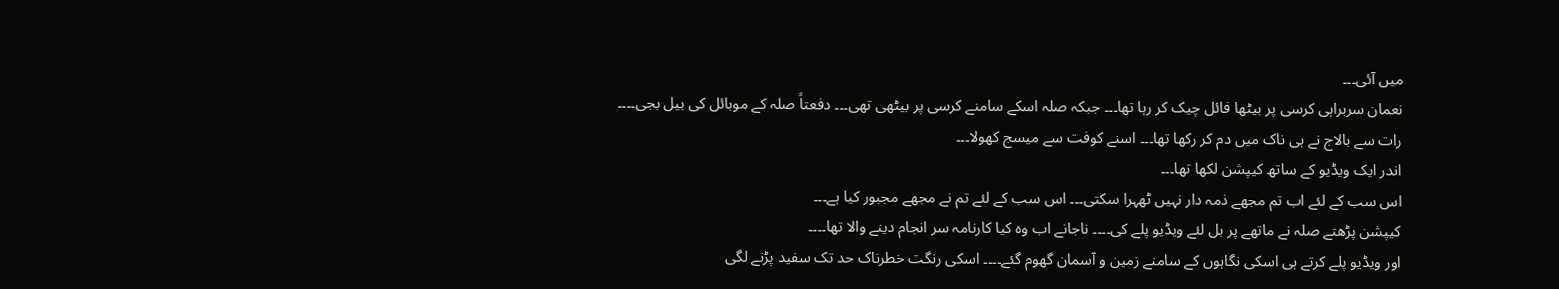میں آئی۔۔۔
نعمان سربراہی کرسی پر بیٹھا فائل چیک کر رہا تھا۔۔۔ جبکہ صلہ اسکے سامنے کرسی پر بیٹھی تھی۔۔۔ دفعتاً صلہ کے موبائل کی بیل بجی۔۔۔۔
رات سے بالاج نے ہی ناک میں دم کر رکھا تھا۔۔۔ اسنے کوفت سے میسج کھولا۔۔۔
اندر ایک ویڈیو کے ساتھ کیپشن لکھا تھا۔۔۔
اس سب کے لئے اب تم مجھے ذمہ دار نہیں ٹھہرا سکتی۔۔۔ اس سب کے لئے تم نے مجھے مجبور کیا ہے۔۔۔
کیپشن پڑھتے صلہ نے ماتھے پر بل لئے ویڈیو پلے کی۔۔۔۔ ناجانے اب وہ کیا کارنامہ سر انجام دینے والا تھا۔۔۔۔
اور ویڈیو پلے کرتے ہی اسکی نگاہوں کے سامنے زمین و آسمان گھوم گئے۔۔۔۔ اسکی رنگت خطرناک حد تک سفید پڑنے لگی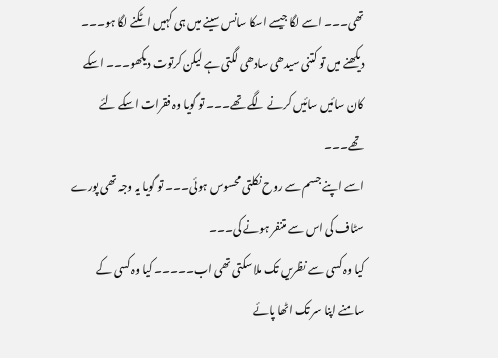تھی۔۔۔ اسے لگا جیسے اسکا سانس سینے میں ہی کہیں اٹکنے لگا ہو۔۔۔
دیکھنے میں تو کتنی سیدھی سادھی لگتی ہے لیکن کرتوت دیکھو۔۔۔ اسکے کان سائیں سائیں کرنے لگے تھے۔۔۔ تو گویا وہ فقرات اسکے لئے تھے۔۔۔
اسے اپنے جسم سے روح نکلتی محسوس ہوئی۔۔۔ تو گویا یہ وجہ تھی پورے سٹاف کی اس سے متنفر ہونے کی۔۔۔
کیا وہ کسی سے نظریں تک ملا سکتی تھی اب۔۔۔۔۔ کیا وہ کسی کے سامنے اپنا سر تک اٹھا پائے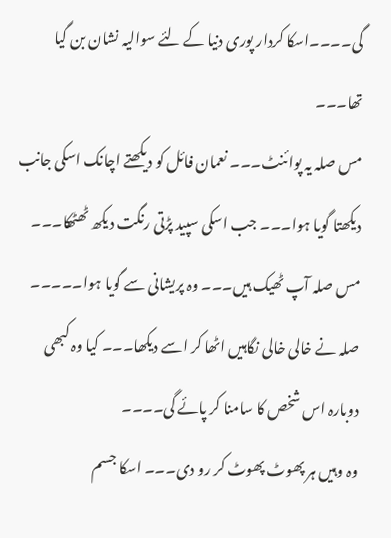گی۔۔۔۔اسکا کردار پوری دنیا کے لئے سوالیہ نشان بن گیا تھا۔۔۔
مس صلہ یہ پوائنٹ۔۔۔ نعمان فائل کو دیکھتے اچانک اسکی جانب دیکھتا گویا ہوا۔۔۔ جب اسکی سپید پڑتی رنگت دیکھ ٹھٹھکا۔۔۔
مس صلہ آپ ٹھیک ہیں۔۔۔ وہ پریشانی سے گویا ہوا۔۔۔۔۔
صلہ نے خالی خالی نگاہیں اٹھا کر اسے دیکھا۔۔۔ کیا وہ کبھی دوبارہ اس شخص کا سامنا کر پائے گی۔۔۔۔
وہ وہیں ہر پھوٹ پھوٹ کر رو دی۔۔۔ اسکا جسم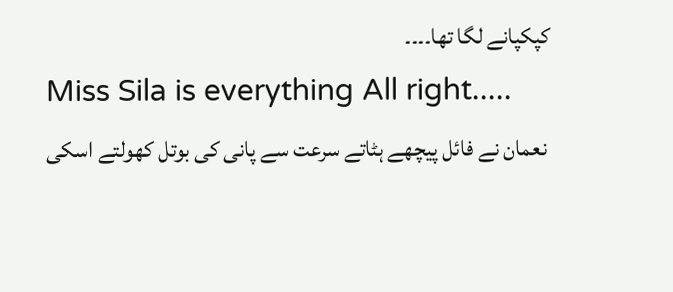کپکپانے لگا تھا۔۔۔۔
Miss Sila is everything All right.....
 نعمان نے فائل پیچھے ہٹاتے سرعت سے پانی کی بوتل کھولتے اسکی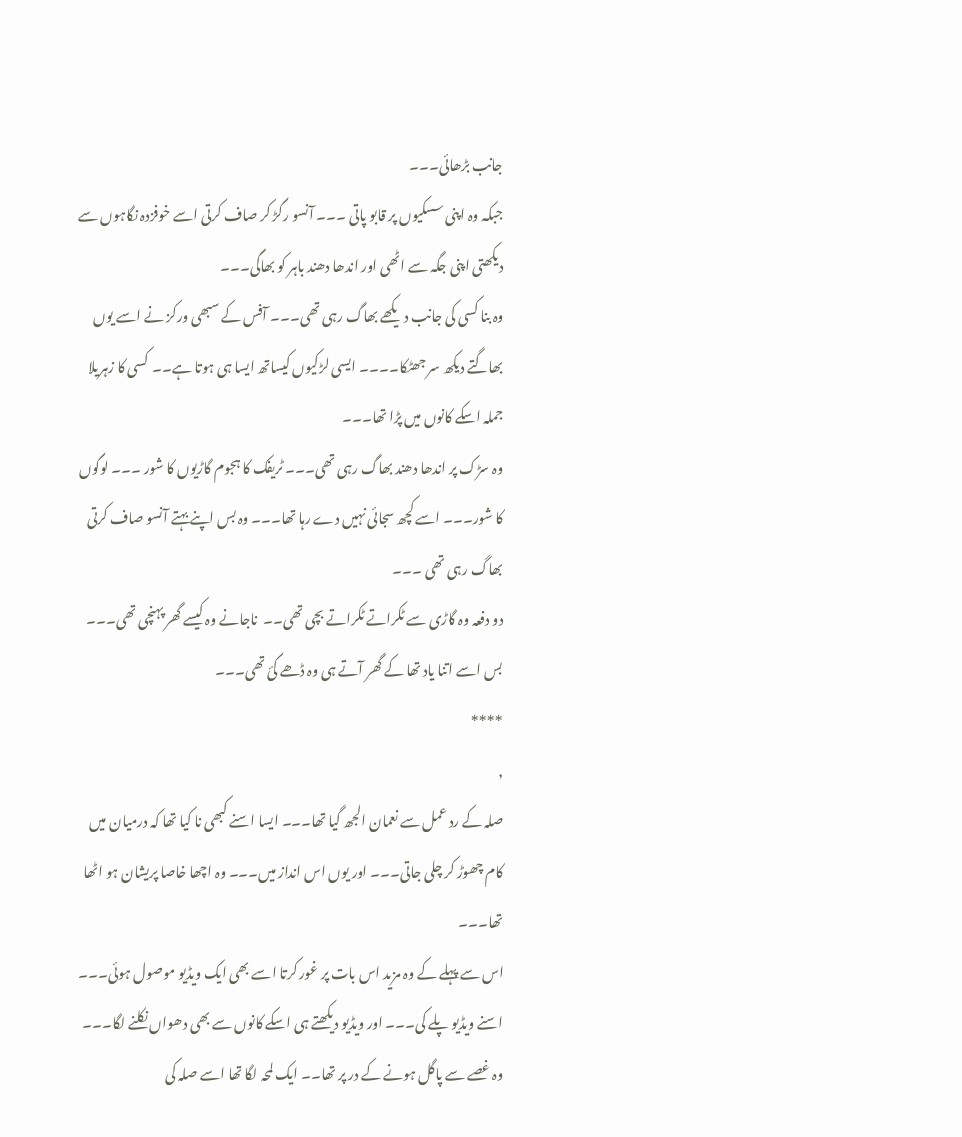جانب بڑھائی۔۔۔
جبکہ وہ اپنی سسکیوں پر قابو پاتی ۔۔۔ آنسو رگڑ کر صاف کرتی اسے خوفزدہ نگاہوں سے دیکھتی اپنی جگہ سے اٹھی اور اندھا دھند باہر کو بھاگی۔۔۔
وہ بنا کسی کی جانب دیکھے بھاگ رہی تھی۔۔۔ آفس کے سبھی ورکز نے اسے یوں بھاگتے دیکھ سر جھٹکا۔۔۔۔ ایسی لڑکیوں کیساتھ ایسا ہی ہوتا ہے۔۔  کسی کا زہریلا جملہ اسکے کانوں میں پڑا تھا۔۔۔
وہ سڑک پر اندھا دھند بھاگ رہی تھی۔۔۔ ٹریفک کا ہجوم گاڑیوں کا شور ۔۔۔ لوگوں کا شور۔۔۔ اسے کچھ سجائی نہیں دے رہا تھا۔۔۔ وہ بس اپنے بہتے آنسو صاف کرتی بھاگ رہی تھی ۔۔۔
دو دفعہ وہ گاڑی سے ٹکراتے ٹکراتے بچی تھی۔۔  ناجانے وہ کیسے گھر پہنچی تھی۔۔۔ بس اسے اتنا یاد تھا کے گھر آتے ہی وہ ڈھے گئ تھی۔۔۔
****
,
صلہ کے رد عمل سے نعمان الجھ گیا تھا۔۔۔ ایسا اسنے کبھی نا کیا تھا کہ درمیان میں کام چھوڑ کر چلی جاتی۔۔۔ اور یوں اس انداز میں۔۔۔ وہ اچھا خاصا پریشان ہو اٹھا تھا۔۔۔
اس سے پہلے کے وہ مزید اس بات پر غور کرتا اسے بھی ایک ویڈیو موصول ہوئی۔۔۔
اسنے ویڈیو پلے کی۔۔۔ اور ویڈیو دیکھتے ہی اسکے کانوں سے بھی دھواں نکلنے لگا۔۔۔ وہ غصے سے پاگل ہونے کے در پر تھا۔۔ ایک لمحہ لگا تھا اسے صلہ کی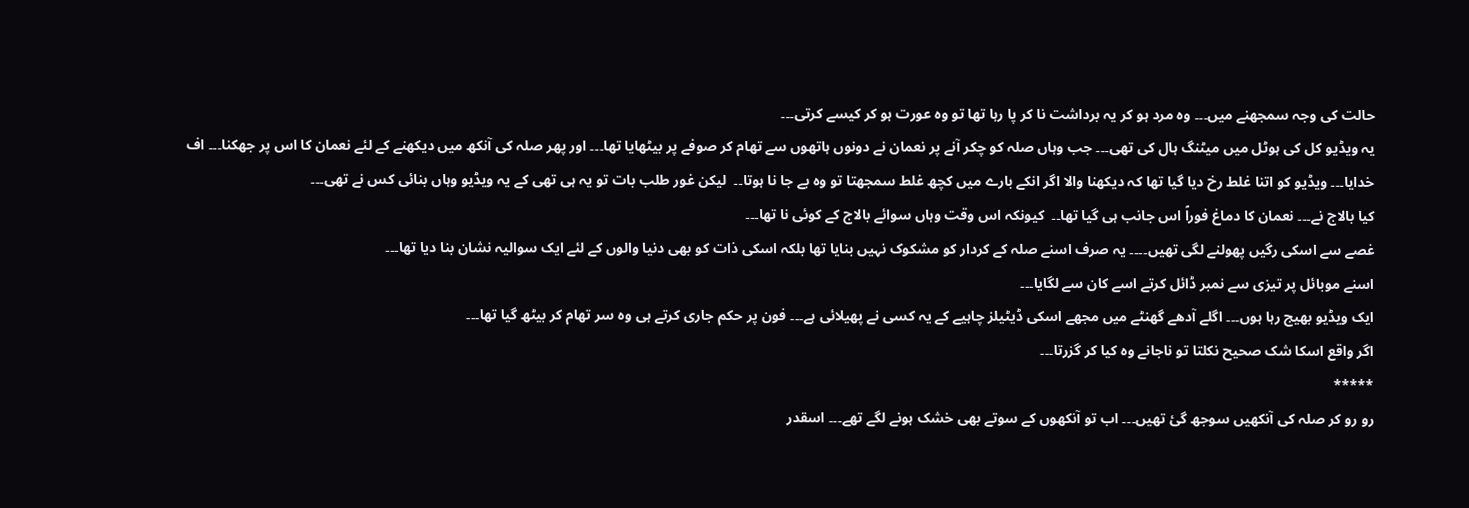حالت کی وجہ سمجھنے میں۔۔۔ وہ مرد ہو کر یہ برداشت نا کر پا رہا تھا تو وہ عورت ہو کر کیسے کرتی۔۔۔
یہ ویڈیو کل کی ہوٹل میں میٹنگ ہال کی تھی۔۔۔ جب وہاں صلہ کو چکر آنے پر نعمان نے دونوں ہاتھوں سے تھام کر صوفے پر بیٹھایا تھا۔۔۔ اور پھر صلہ کی آنکھ میں دیکھنے کے لئے نعمان کا اس پر جھکنا۔۔۔ اف خدایا۔۔۔ ویڈیو کو اتنا غلط رخ دیا گیا تھا کہ دیکھنا والا اگر انکے بارے میں کچھ غلط سمجھتا تو وہ بے جا نا ہوتا۔۔  لیکن غور طلب بات تو یہ ہی تھی کے یہ ویڈیو وہاں بنائی کس نے تھی۔۔۔
کیا بالاج نے۔۔۔ نعمان کا دماغ فوراً اس جانب ہی گیا تھا۔۔  کیونکہ اس وقت وہاں سوائے بالاج کے کوئی نا تھا۔۔۔
غصے سے اسکی رگیں پھولنے لگی تھیں۔۔۔۔ یہ صرف اسنے صلہ کے کردار کو مشکوک نہیں بنایا تھا بلکہ اسکی ذات کو بھی دنیا والوں کے لئے ایک سوالیہ نشان بنا دیا تھا۔۔۔
اسنے موبائل پر تیزی سے نمبر ڈائل کرتے اسے کان سے لگایا۔۔۔
ایک ویڈیو بھیج رہا ہوں۔۔۔ اگلے آدھے گھنٹے میں مجھے اسکی ڈیٹیلز چاہیے کے یہ کسی نے پھیلائی ہے۔۔۔ فون پر حکم جاری کرتے ہی وہ سر تھام کر بیٹھ گیا تھا۔۔۔
اگر واقع اسکا شک صحیح نکلتا تو ناجانے وہ کیا کر گزرتا۔۔۔
*****
رو رو کر صلہ کی آنکھیں سوجھ گئ تھیں۔۔۔ اب تو آنکھوں کے سوتے بھی خشک ہونے لگے تھے۔۔۔ اسقدر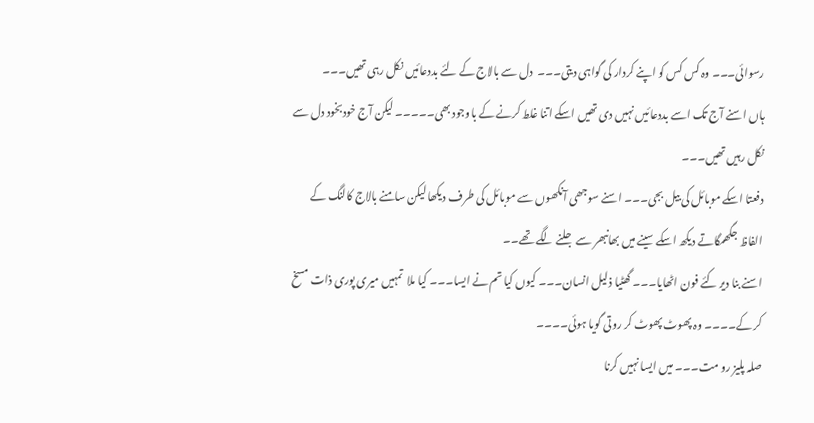رسوائی۔۔۔ وہ کس کس کو اپنے کردار کی گواہی دیتی۔۔۔  دل سے بالاج کے لئے بددعائیں نکل رہی تھیں۔۔۔
ہاں اسنے آج تک اسے بددعائیں نہیں دی تھیں اسکے اتنا غلط کرنے کے باوجود بھی۔۔۔۔۔ لیکن آج خودبخود دل سے نکل رہیں تھیں۔۔۔
دفعتا اسکے موبائل کی بیل بجی۔۔۔ اسنے سوجھی آنکھوں سے موبائل کی طرف دیکھا لیکن سامنے بالاج کالنگ کے الفاظ جگھمگاتے دیکھ اسکے سینے میں بھانبھر سے جلنے لگے تھے۔۔
اسنے بنا دیر کئے فون اٹھایا۔۔۔ گھٹیا ذلیل انسان۔۔۔ کیوں کیا تم نے ایسا۔۔۔ کیا ملا  تمہیں میری پوری ذات مسخ کر کے۔۔۔۔ وہ پھوٹ پھوٹ کر روتی گویا ہوئی۔۔۔۔
صلہ پلیز رو مت۔۔۔ میں ایسا نہیں کرنا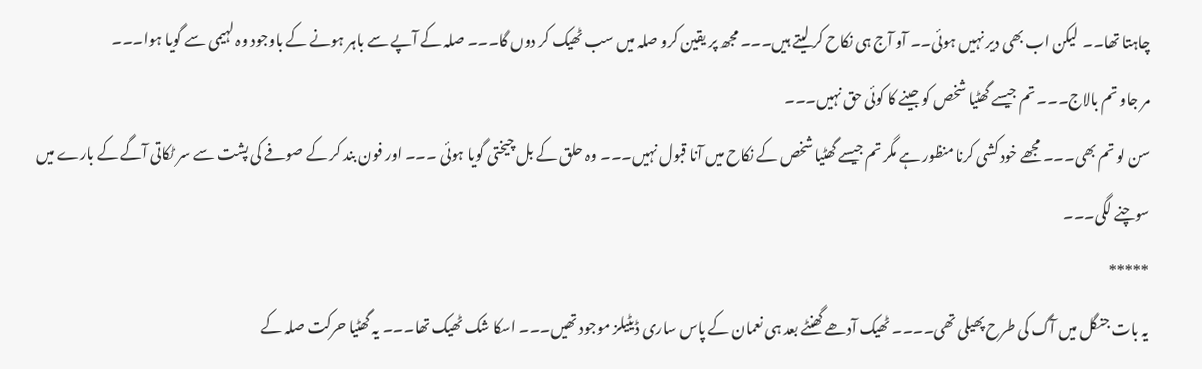چاہتا تھا۔۔  لیکن اب بھی دیر نہیں ہوئی۔۔ آو آج ہی نکاح کر لیتے ہیں۔۔۔ مجھ پر یقین کرو صلہ میں سب ٹھیک کر دوں گا۔۔۔ صلہ کے آپے سے باہر ہونے کے باوجود وہ لہیمی سے گویا ہوا۔۔۔
مر جاو تم بالاج۔۔۔ تم جیسے گھٹیا شخص کو جینے کا کوئی حق نہیں۔۔۔
سن لو تم بھی۔۔۔ مجھے خود کشی کرنا منظور ہے مگر تم جیسے گھٹیا شخص کے نکاح میں آنا قبول نہیں۔۔۔ وہ حلق کے بل چیختی گویا ہوئی ۔۔۔ اور فون بند کر کے صوفے کی پشت سے سر ٹکاتی آگے کے بارے میں سوچنے لگی۔۔۔
*****
یہ بات جنگل میں آگ کی طرح پھیلی تھی۔۔۔۔ ٹھیک آدھے گھنٹے بعد ہی نعمان کے پاس ساری ڈیٹیلز موجود تھیں۔۔۔ اسکا شک ٹھیک تھا۔۔۔ یہ گھٹیا حرکت صلہ کے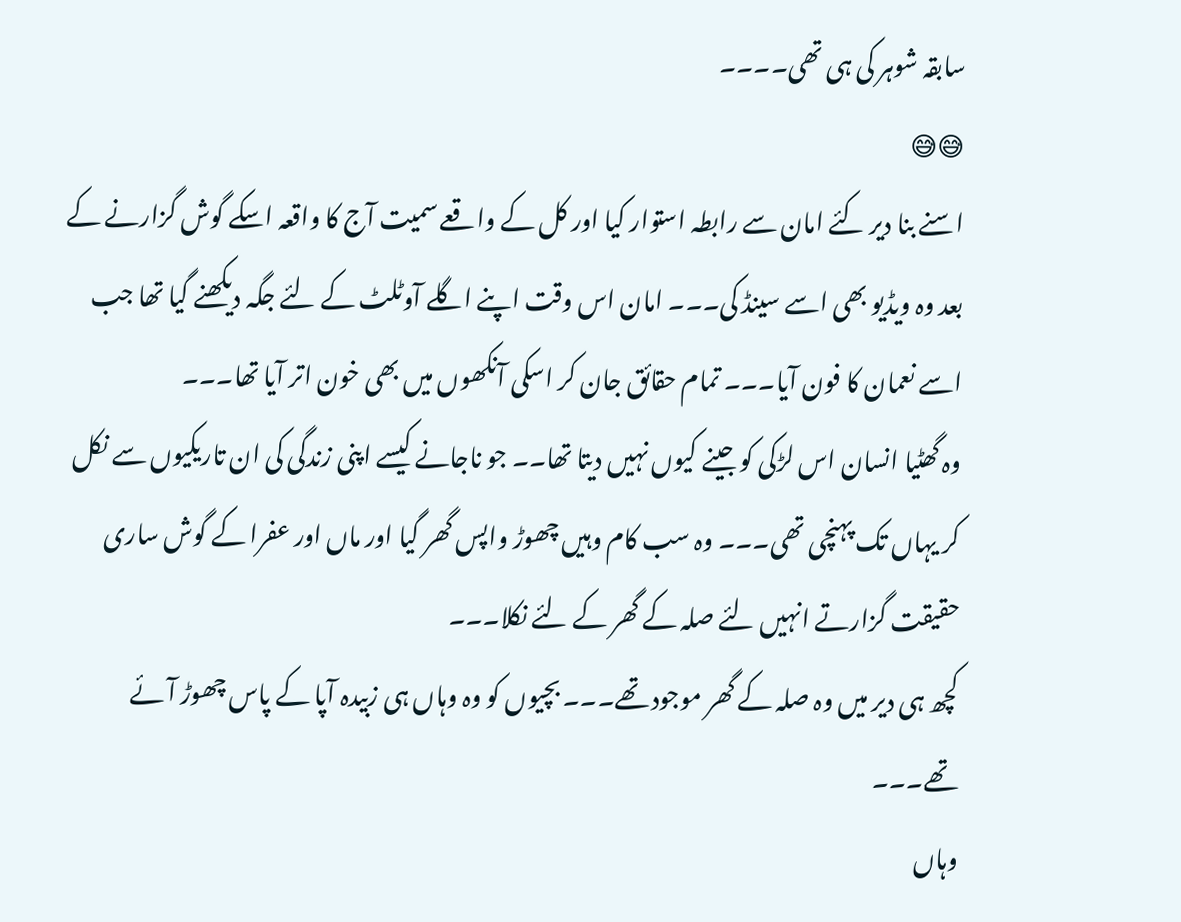سابقہ شوہر کی ہی تھی۔۔۔۔
😅😅
اسنے بنا دیر کئے امان سے رابطہ استوار کیا اور کل کے واقعے سمیت آج کا واقعہ اسکے گوش گزارنے کے بعد وہ ویڈیو بھی اسے سینڈ کی۔۔۔ امان اس وقت اپنے اگلے آوٹلٹ کے لئے جگہ دیکھنے گیا تھا جب اسے نعمان کا فون آیا۔۔۔ تمام حقائق جان کر اسکی آنکھوں میں بھی خون اتر آیا تھا۔۔۔
وہ گھٹیا انسان اس لڑکی کو جینے کیوں نہیں دیتا تھا۔۔ جو ناجانے کیسے اپنی زندگی کی ان تاریکیوں سے نکل کر یہاں تک پہنچی تھی۔۔۔ وہ سب کام وہیں چھوڑ واپس گھر گیا اور ماں اور عفرا کے گوش ساری حقیقت گزارتے انہیں لئے صلہ کے گھر کے لئے نکلا۔۔۔
کچھ ہی دیر میں وہ صلہ کے گھر موجود تھے۔۔۔ بچیوں کو وہ وہاں ہی زبیدہ آپا کے پاس چھوڑ آئے تھے۔۔۔
وہاں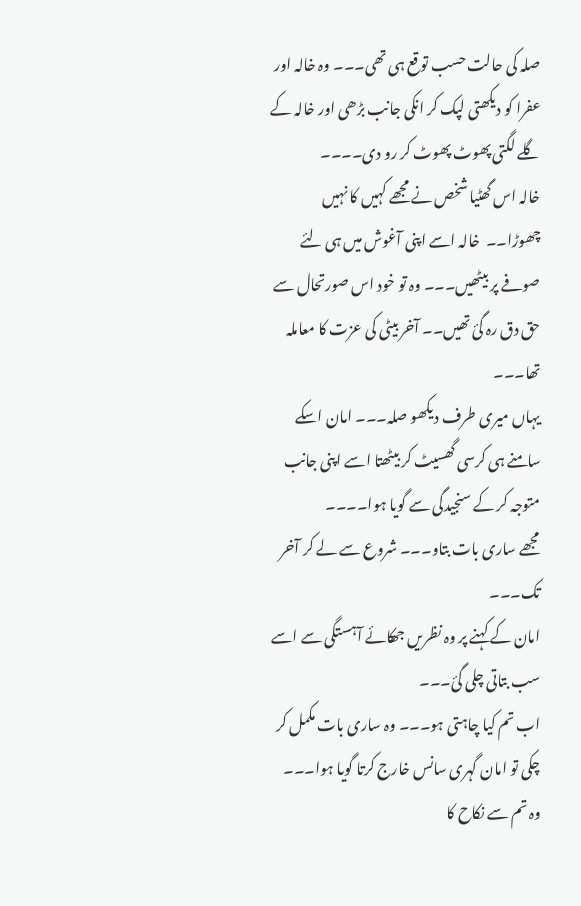صلہ کی حالت حسب توقع ہی تھی۔۔۔ وہ خالہ اور عفرا کو دیکھتی لپک کر انکی جانب بڑھی اور خالہ کے گلے لگتی پھوٹ پھوٹ کر رو دی۔۔۔۔
خالہ اس گھٹیا شخص نے مجھے کہیں کا نہیں چھوڑا۔۔  خالہ اسے اپنی آغوش میں ہی لئے صوفے پر بیٹھیں۔۔۔ وہ تو خود اس صورتحال سے حق دق رہ گئ تھیں۔۔ آخر بیٹی کی عزت کا معاملہ تھا۔۔۔
یہاں میری طرف دیکھو صلہ۔۔۔ امان اسکے سامنے ہی کرسی گھسیٹ کر بیٹھتا اسے اپنی جانب متوجہ کر کے سنجیدگی سے گویا ہوا۔۔۔۔
مجھے ساری بات بتاو۔۔۔ شروع سے لے کر آخر تک۔۔۔
امان کے کہنے پر وہ نظریں جھکائے آہستگی سے اسے سب بتاتی چلی گئ۔۔۔
اب تم کیا چاہتی ہو۔۔۔ وہ ساری بات مکمل کر چکی تو امان گہری سانس خارج کرتا گویا ہوا۔۔۔
وہ تم سے نکاح کا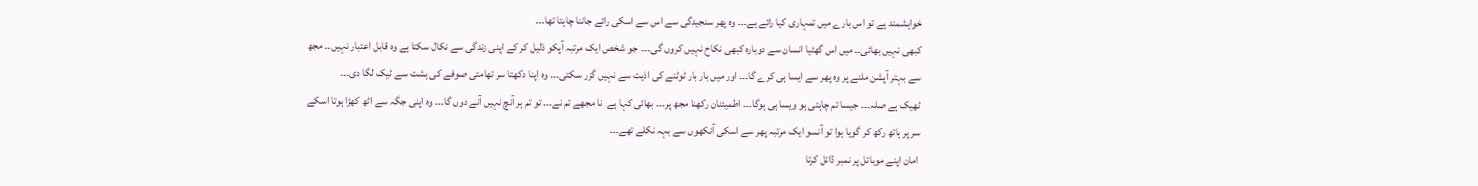خواہشمند ہے تو اس بارے میں تمہاری کیا رائے ہے۔۔۔ وہ پھر سنجیدگی سے اس سے اسکی رائے جاننا چاہتا تھا۔۔۔
کبھی نہیں بھائی۔۔ میں اس گھٹیا انسان سے دوبارہ کبھی نکاح نہیں کروں گی۔۔۔  جو شخص ایک مرتبہ آپکو ذلیل کر کے اپنی زندگی سے نکال سکتا ہے وہ قابل اعتبار نہیں۔۔ مجھ سے بہتر آپشن ملنے پر وہ پھر سے ایسا ہی کرے گا۔۔۔ اور میں بار بار ٹوٹنے کی اذیت سے نہیں گزر سکتی۔۔۔ وہ اپنا دکھتا سر تھامتی صوفے کی ہشت سے ٹیک لگا دی۔۔۔
ٹھیک ہے صلہ۔۔۔ جیسا تم چاہتی ہو ویسا ہی ہوگا۔۔۔ اطمیئنان رکھنا مجھ پر۔۔۔ بھائی کہا ہے  نا مجھے تم نے۔۔۔ تو تم ہر آنچ نہیں آنے دوں گا۔۔۔ وہ اپنی جگہ سے اٹھ کھڑا ہوتا اسکے سر پر ہاتھ رکھ کر گویا ہوا تو آنسو ایک مرتبہ پھر سے اسکی آنکھوں سے بہہ نکلے تھے۔۔۔
 امان اپنے موبائل پر نمبر ڈائل کرتا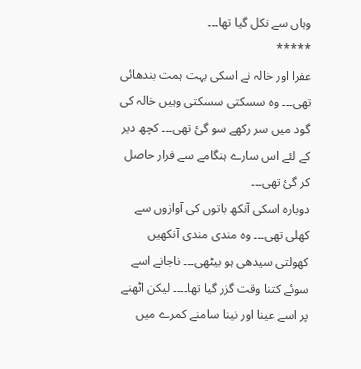وہاں سے نکل گیا تھا۔۔۔
*****
عفرا اور خالہ نے اسکی بہت ہمت بندھائی تھی۔۔۔ وہ سسکتی سسکتی وہیں خالہ کی گود میں سر رکھے سو گئ تھی۔۔۔ کچھ دیر کے لئے اس سارے ہنگامے سے فرار حاصل کر گئ تھی۔۔۔
دوبارہ اسکی آنکھ باتوں کی آوازوں سے کھلی تھی۔۔۔ وہ مندی مندی آنکھیں کھولتی سیدھی ہو بیٹھی۔۔۔ ناجانے اسے سوئے کتنا وقت گزر گیا تھا۔۔۔۔ لیکن اٹھنے پر اسے عینا اور نینا سامنے کمرے میں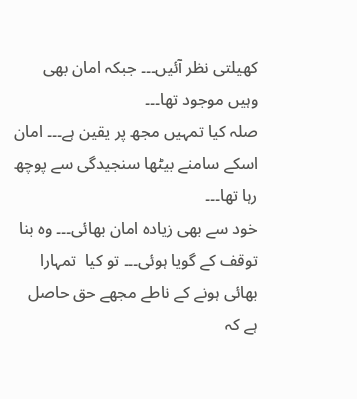کھیلتی نظر آئیں۔۔۔ جبکہ امان بھی وہیں موجود تھا۔۔۔
صلہ کیا تمہیں مجھ پر یقین ہے۔۔۔ امان
اسکے سامنے بیٹھا سنجیدگی سے پوچھ رہا تھا۔۔۔
خود سے بھی زیادہ امان بھائی۔۔۔ وہ بنا توقف کے گویا ہوئی۔۔۔ تو کیا  تمہارا بھائی ہونے کے ناطے مجھے حق حاصل ہے کہ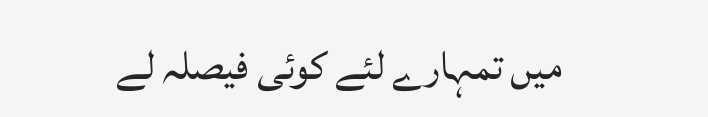میں تمہارے لئے کوئی فیصلہ لے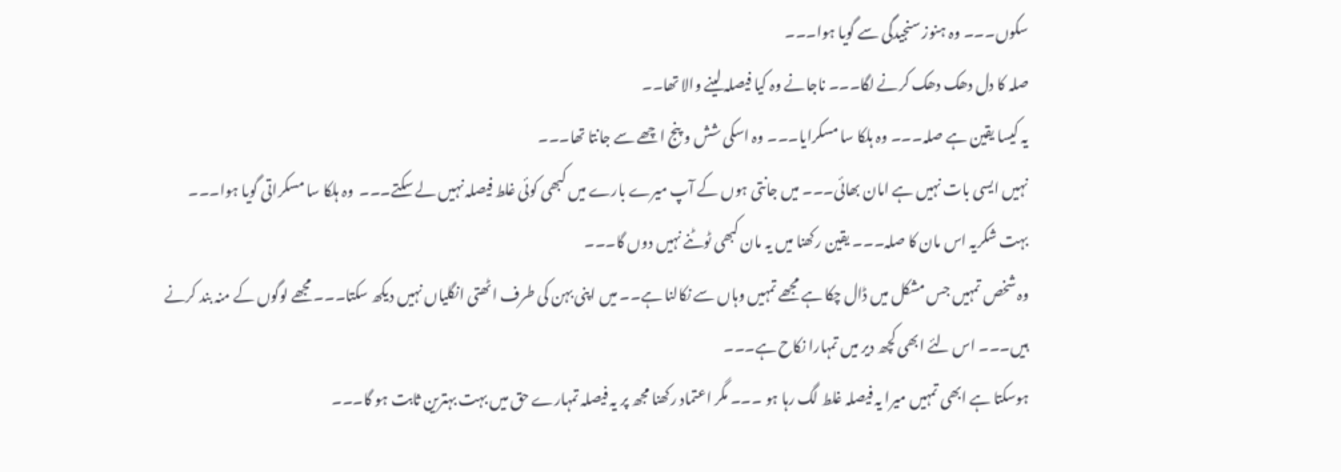سکوں۔۔۔ وہ ہنوز سنجیدگی سے گویا ہوا۔۔۔
صلہ کا دل دھک دھک کرنے لگا۔۔۔ ناجانے وہ کیا فیصلہ لینے والا تھا۔۔
یہ کیسا یقین ہے صلہ۔۔۔ وہ ہلکا سا مسکرایا۔۔۔ وہ اسکی شش و پنج اچھے سے جانتا تھا۔۔۔
نہیں ایسی بات نہیں ہے امان بھائی۔۔۔ میں جانتی ہوں کے آپ میرے بارے میں کبھی کوئی غلط فیصلہ نہیں لے سکتے۔۔۔  وہ ہلکا سا مسکراتی گویا ہوا۔۔۔
بہت شکریہ اس مان کا صلہ۔۔۔ یقین رکھنا میں یہ مان کبھی ٹوٹنے نہیں دوں گا۔۔۔
وہ شخص تمہیں جس مشکل میں ڈال چکا ہے مجھے تمہیں وہاں سے نکالنا ہے۔۔ میں اپنی بہن کی طرف اٹھتی انگلیاں نہیں دیکھ سکتا۔۔۔ مجھے لوگوں کے منہ بند کرنے ہیں۔۔۔ اس لئے ابھی کچھ دیر میں تمہارا نکاح ہے۔۔۔
ہوسکتا ہے ابھی تمہیں میرا یہ فیصلہ غلط لگ رہا ہو ۔۔۔ مگر اعتماد رکھنا مجھ پر یہ فیصلہ تمہارے حق میں بہت بہترین ثابت ہو گا۔۔۔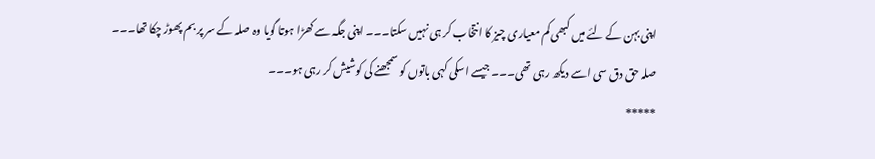اپنی بہن کے لئے میں کبھی کم معیاری چیز کا انتخاب کر ہی نہیں سکتا۔۔۔ اپنی جگہ سے کھڑا ہوتا گویا وہ صلہ کے سر پر بم پھوڑ چکا تھا۔۔۔
صلہ حق دق سی اسے دیکھ رہی تھی۔۔۔ جیسے اسکی کہی باتوں کو سمجھنے کی کوشیش کر رہی ہو۔۔۔
*****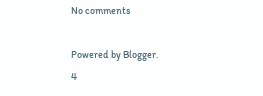No comments

Powered by Blogger.
4